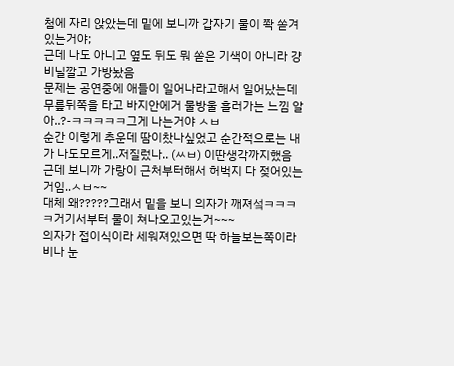첨에 자리 앉았는데 밑에 보니까 갑자기 물이 쫙 쏟겨있는거야;
근데 나도 아니고 옆도 뒤도 뭐 쏟은 기색이 아니라 걍 비닐깔고 가방놨음
문제는 공연중에 애들이 일어나라고해서 일어났는데 무릎뒤쪽을 타고 바지안에거 물방울 흘러가는 느낌 알아..?-ㅋㅋㅋㅋㅋ그게 나는거야 ㅅㅂ
순간 이렇게 추운데 땀이찼나싶었고 순간적으로는 내가 나도모르게..저질렀나.. (ㅆㅂ) 이딴생각까지했음
근데 보니까 가랑이 근처부터해서 허벅지 다 젖어있는거임..ㅅㅂ~~
대체 왜?????그래서 밑을 보니 의자가 깨져섴ㅋㅋㅋㅋ거기서부터 물이 쳐나오고있는거~~~
의자가 접이식이라 세워져있으면 딱 하늘보는쪽이라 비나 눈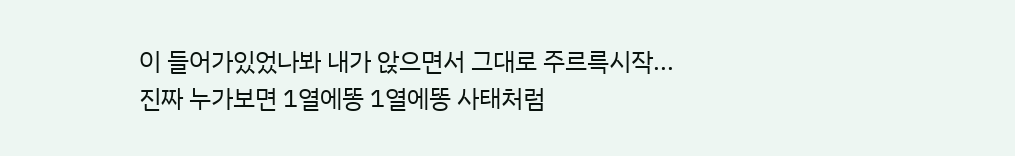이 들어가있었나봐 내가 앉으면서 그대로 주르륵시작...
진짜 누가보면 1열에똥 1열에똥 사태처럼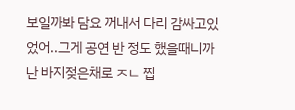보일까봐 담요 꺼내서 다리 감싸고있었어..그게 공연 반 정도 했을때니까 난 바지젖은채로 ㅈㄴ 찝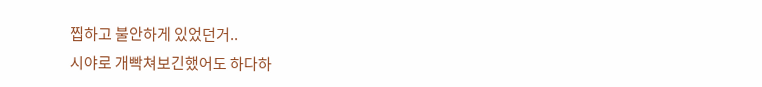찝하고 불안하게 있었던거..
시야로 개빡쳐보긴했어도 하다하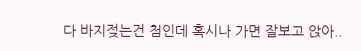다 바지젖는건 첨인데 혹시나 가면 잘보고 앉아..